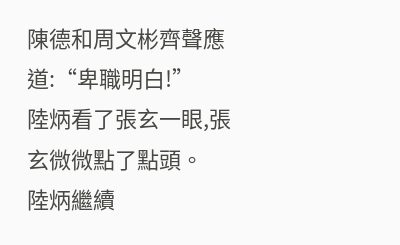陳德和周文彬齊聲應道:“卑職明白!”
陸炳看了張玄一眼,張玄微微點了點頭。
陸炳繼續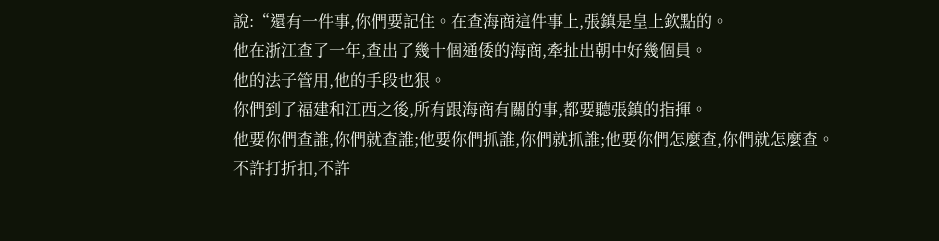說:“還有一件事,你們要記住。在查海商這件事上,張鎮是皇上欽點的。
他在浙江查了一年,查出了幾十個通倭的海商,牽扯出朝中好幾個員。
他的法子管用,他的手段也狠。
你們到了福建和江西之後,所有跟海商有關的事,都要聽張鎮的指揮。
他要你們查誰,你們就查誰;他要你們抓誰,你們就抓誰;他要你們怎麼查,你們就怎麼查。
不許打折扣,不許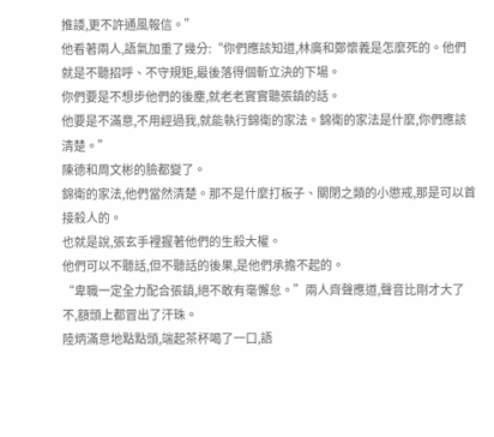推諉,更不許通風報信。”
他看著兩人,語氣加重了幾分:“你們應該知道,林廣和鄭懷義是怎麼死的。他們就是不聽招呼、不守規矩,最後落得個斬立決的下場。
你們要是不想步他們的後塵,就老老實實聽張鎮的話。
他要是不滿意,不用經過我,就能執行錦衛的家法。錦衛的家法是什麼,你們應該清楚。”
陳德和周文彬的臉都變了。
錦衛的家法,他們當然清楚。那不是什麼打板子、關閉之類的小懲戒,那是可以首接殺人的。
也就是說,張玄手裡握著他們的生殺大權。
他們可以不聽話,但不聽話的後果,是他們承擔不起的。
“卑職一定全力配合張鎮,絕不敢有毫懈怠。”兩人齊聲應道,聲音比剛才大了不,額頭上都冒出了汗珠。
陸炳滿意地點點頭,端起茶杯喝了一口,語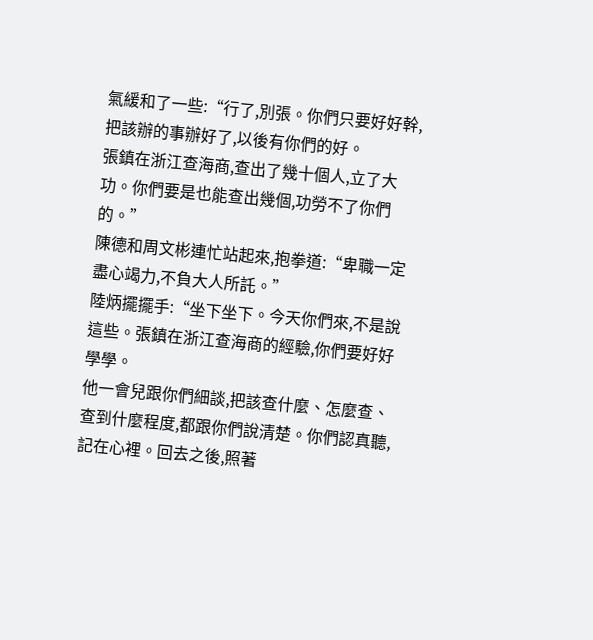氣緩和了一些:“行了,別張。你們只要好好幹,把該辦的事辦好了,以後有你們的好。
張鎮在浙江查海商,查出了幾十個人,立了大功。你們要是也能查出幾個,功勞不了你們的。”
陳德和周文彬連忙站起來,抱拳道:“卑職一定盡心竭力,不負大人所託。”
陸炳擺擺手:“坐下坐下。今天你們來,不是說這些。張鎮在浙江查海商的經驗,你們要好好學學。
他一會兒跟你們細談,把該查什麼、怎麼查、查到什麼程度,都跟你們說清楚。你們認真聽,記在心裡。回去之後,照著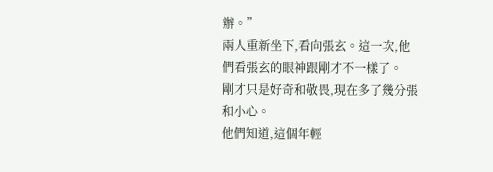辦。”
兩人重新坐下,看向張玄。這一次,他們看張玄的眼神跟剛才不一樣了。
剛才只是好奇和敬畏,現在多了幾分張和小心。
他們知道,這個年輕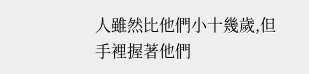人雖然比他們小十幾歲,但手裡握著他們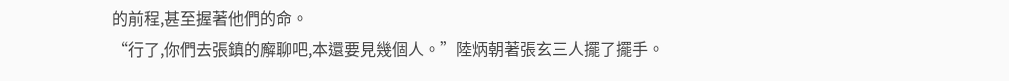的前程,甚至握著他們的命。
“行了,你們去張鎮的廨聊吧,本還要見幾個人。”陸炳朝著張玄三人擺了擺手。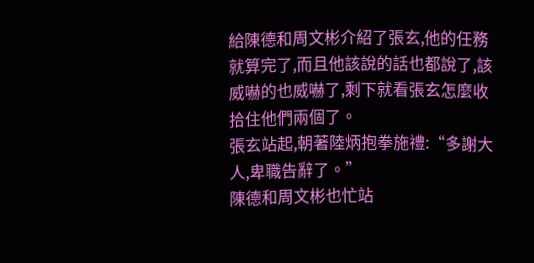給陳德和周文彬介紹了張玄,他的任務就算完了,而且他該說的話也都說了,該威嚇的也威嚇了,剩下就看張玄怎麼收拾住他們兩個了。
張玄站起,朝著陸炳抱拳施禮:“多謝大人,卑職告辭了。”
陳德和周文彬也忙站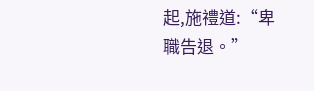起,施禮道:“卑職告退。”